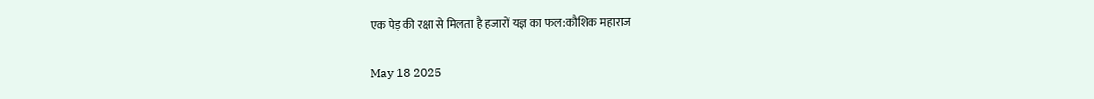एक पेड़ की रक्षा से मिलता है हजारों यज्ञ का फल:कौशिक महाराज

May 18 2025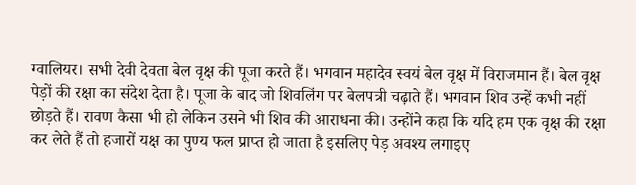ग्वालियर। सभी देवी देवता बेल वृक्ष की पूजा करते हैं। भगवान महादेव स्वयं बेल वृक्ष में विराजमान हैं। बेल वृक्ष पेड़ों की रक्षा का संदेश देता है। पूजा के बाद जो शिवलिंग पर बेलपत्री चढ़ाते हैं। भगवान शिव उन्हें कभी नहीं छोड़ते हैं। रावण कैसा भी हो लेकिन उसने भी शिव की आराधना की। उन्होंने कहा कि यदि हम एक वृक्ष की रक्षा कर लेते हैं तो हजारों यक्ष का पुण्य फल प्राप्त हो जाता है इसलिए पेड़ अवश्य लगाइए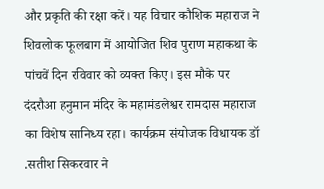और प्रकृति की रक्षा करें। यह विचार कौशिक महाराज ने शिवलोक फूलबाग में आयोजित शिव पुराण महाकथा के पांचवें दिन रविवार को व्यक्त किए। इस मौके पर दंदरौआ हनुमान मंदिर के महामंडलेश्वर रामदास महाराज का विशेष सानिध्य रहा। कार्यक्रम संयोजक विधायक डॉ .सतीश सिकरवार ने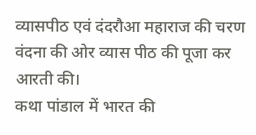व्यासपीठ एवं दंदरौआ महाराज की चरण वंदना की ओर व्यास पीठ की पूजा कर आरती की।
कथा पांडाल में भारत की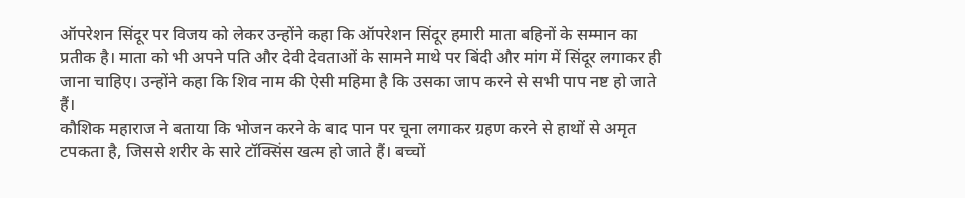ऑपरेशन सिंदूर पर विजय को लेकर उन्होंने कहा कि ऑपरेशन सिंदूर हमारी माता बहिनों के सम्मान का प्रतीक है। माता को भी अपने पति और देवी देवताओं के सामने माथे पर बिंदी और मांग में सिंदूर लगाकर ही जाना चाहिए। उन्होंने कहा कि शिव नाम की ऐसी महिमा है कि उसका जाप करने से सभी पाप नष्ट हो जाते हैं।
कौशिक महाराज ने बताया कि भोजन करने के बाद पान पर चूना लगाकर ग्रहण करने से हाथों से अमृत टपकता है, जिससे शरीर के सारे टॉक्सिंस खत्म हो जाते हैं। बच्चों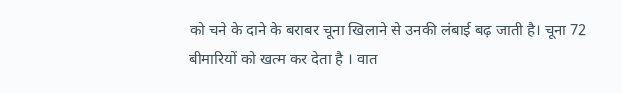को चने के दाने के बराबर चूना खिलाने से उनकी लंबाई बढ़ जाती है। चूना 72 बीमारियों को खत्म कर देता है । वात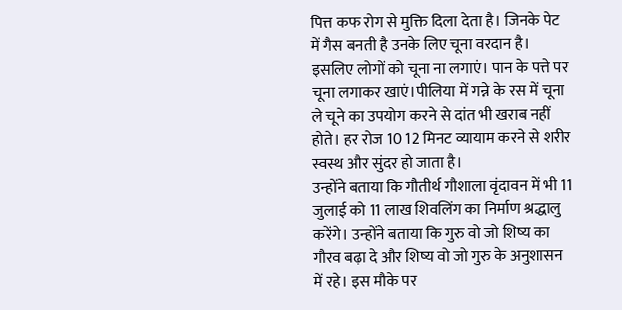पित्त कफ रोग से मुक्ति दिला देता है। जिनके पेट में गैस बनती है उनके लिए चूना वरदान है। इसलिए लोगों को चूना ना लगाएं। पान के पत्ते पर चूना लगाकर खाएं।पीलिया में गन्ने के रस में चूना ले चूने का उपयोग करने से दांत भी खराब नहीं होते। हर रोज 10 12 मिनट व्यायाम करने से शरीर स्वस्थ और सुंदर हो जाता है।
उन्होंने बताया कि गौतीर्थ गौशाला वृंदावन में भी 11 जुलाई को 11 लाख शिवलिंग का निर्माण श्रद्धालु करेंगे। उन्होंने बताया कि गुरु वो जो शिष्य का गौरव बढ़ा दे और शिष्य वो जो गुरु के अनुशासन में रहे। इस मौके पर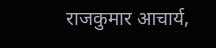राजकुमार आचार्य,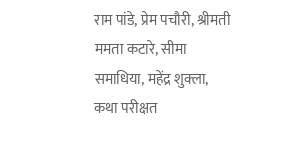राम पांडे, प्रेम पचौरी, श्रीमती ममता कटारे, सीमा समाधिया, महेंद्र शुक्ला, कथा परीक्षत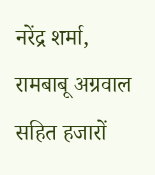नरेंद्र शर्मा, रामबाबू अग्रवाल सहित हजारों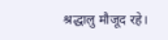श्रद्धालु मौजूद रहे।